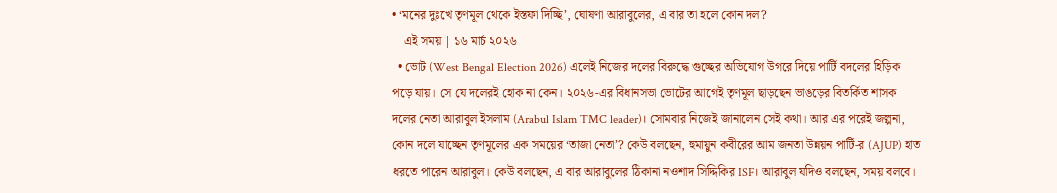• ‘মনের দুঃখে তৃণমূল থেকে ইস্তফা দিচ্ছি’, ঘোষণা আরাবুলের, এ বার তা হলে কোন দল?
    এই সময় | ১৬ মার্চ ২০২৬
  • ভোট (West Bengal Election 2026) এলেই নিজের দলের বিরুদ্ধে গুচ্ছের অভিযোগ উগরে দিয়ে পার্টি বদলের হিড়িক পড়ে যায়। সে যে দলেরই হোক না কেন। ২০২৬-এর বিধানসভা ভোটের আগেই তৃণমূল ছাড়ছেন ভাঙড়ের বিতর্কিত শাসক দলের নেতা আরাবুল ইসলাম (Arabul Islam TMC leader)। সোমবার নিজেই জানালেন সেই কথা। আর এর পরেই জল্পনা, কোন দলে যাচ্ছেন তৃণমূলের এক সময়ের ‘তাজা নেতা’? কেউ বলছেন, হুমায়ুন কবীরের আম জনতা উন্নয়ন পার্টি-র (AJUP) হাত ধরতে পারেন আরাবুল। কেউ বলছেন, এ বার আরাবুলের ঠিকানা নওশাদ সিদ্দিকির ISF। আরাবুল যদিও বলছেন, সময় বলবে।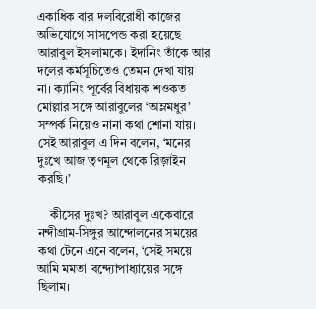একাধিক বার দলবিরোধী কাজের অভিযোগে সাসপেন্ড করা হয়েছে আরাবুল ইসলামকে। ইদানিং তাঁকে আর দলের কর্মসূচিতেও তেমন দেখা যায় না। ক্যানিং পূর্বের বিধায়ক শওকত মোল্লার সঙ্গে আরাবুলের ‘অম্লমধুর’ সম্পর্ক নিয়েও নানা কথা শোনা যায়। সেই আরাবুল এ দিন বলেন, ‘মনের দুঃখে আজ তৃণমূল থেকে রিজ়াইন করছি।’

    কীসের দুঃখ? আরাবুল একেবারে নন্দীগ্রাম-সিঙ্গুর আন্দোলনের সময়ের কথা টেনে এনে বলেন, ‘সেই সময়ে আমি মমতা বন্দ্যোপাধ্যায়ের সঙ্গে ছিলাম।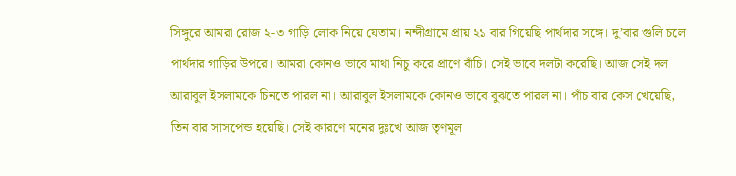সিঙ্গুরে আমরা রোজ ২-৩ গাড়ি লোক নিয়ে যেতাম। নন্দীগ্রামে প্রায় ২১ বার গিয়েছি পার্থদার সঙ্গে। দু’বার গুলি চলে পার্থদার গাড়ির উপরে। আমরা কোনও ভাবে মাথা নিচু করে প্রাণে বাঁচি। সেই ভাবে দলটা করেছি। আজ সেই দল আরাবুল ইসলামকে চিনতে পারল না। আরাবুল ইসলামকে কোনও ভাবে বুঝতে পারল না। পাঁচ বার কেস খেয়েছি, তিন বার সাসপেন্ড হয়েছি। সেই কারণে মনের দুঃখে আজ তৃণমূল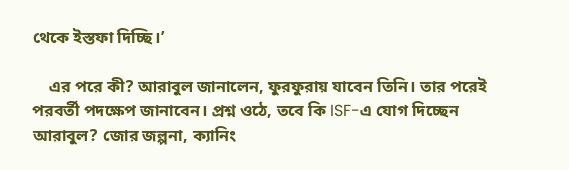থেকে ইস্তফা দিচ্ছি।’

    এর পরে কী? আরাবুল জানালেন, ফুরফুরায় যাবেন তিনি। তার পরেই পরবর্তী পদক্ষেপ জানাবেন। প্রশ্ন ওঠে, তবে কি ISF-এ যোগ দিচ্ছেন আরাবুল? জোর জল্পনা, ক্যানিং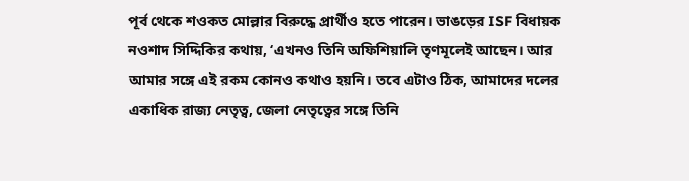পূর্ব থেকে শওকত মোল্লার বিরুদ্ধে প্রার্থীও হতে পারেন। ভাঙড়ের ISF বিধায়ক নওশাদ সিদ্দিকির কথায়, ‘এখনও তিনি অফিশিয়ালি তৃণমূলেই আছেন। আর আমার সঙ্গে এই রকম কোনও কথাও হয়নি। তবে এটাও ঠিক, আমাদের দলের একাধিক রাজ্য নেতৃত্ব, জেলা নেতৃত্বের সঙ্গে তিনি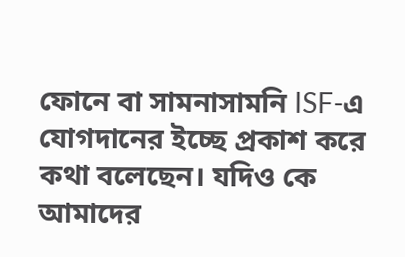ফোনে বা সামনাসামনি ISF-এ যোগদানের ইচ্ছে প্রকাশ করে কথা বলেছেন। যদিও কে আমাদের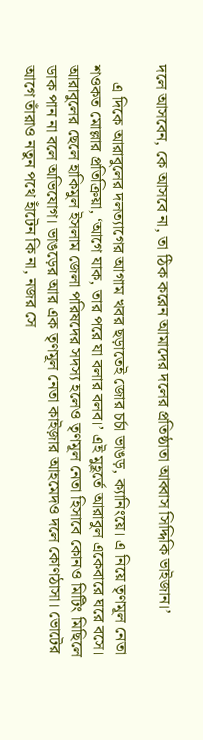দলে আসবেন, কে আসবে না, তা ঠিক করেন আমাদের দলের প্রতিষ্ঠাতা আব্বাস সিদ্দিকি ভাইজান।’

    এ দিকে আরাবুলের দলত্যাগের আগাম খবর ছড়াতেই জোর চর্চা ভাঙড়, ক্যানিংয়ে। এ নিয়ে তৃণমূল নেতা শওকত মোল্লার প্রতিক্রিয়া, ‘আগে যাক, তার পরে যা বলার বলব।’ এই মুহূর্তে আরাবুল একেবারে ঘরে বসে। আরাবুলের ছেলে হাকিমুল ইসলাম জেলা পরিষদের সদস্য হলেও তৃণমূল নেতা হিসাবে কোনও মিটিং মিছিলে ডাক পান না বলে অভিযোগ। ভাঙড়ের আর এক তৃণমূল নেতা কাইজ়ার আহমেদও দলে কোণঠাসা। ভোটের আগে তাঁরাও নতুন পথে হাঁটেন কি না, নজর সে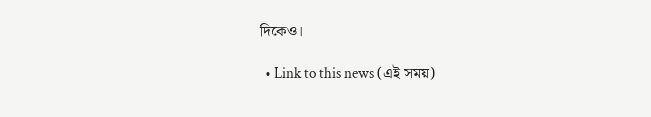দিকেও।

  • Link to this news (এই সময়)